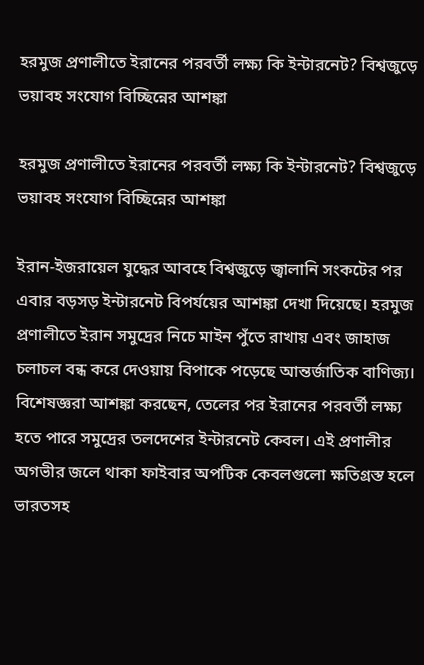হরমুজ প্রণালীতে ইরানের পরবর্তী লক্ষ্য কি ইন্টারনেট? বিশ্বজুড়ে ভয়াবহ সংযোগ বিচ্ছিন্নের আশঙ্কা

হরমুজ প্রণালীতে ইরানের পরবর্তী লক্ষ্য কি ইন্টারনেট? বিশ্বজুড়ে ভয়াবহ সংযোগ বিচ্ছিন্নের আশঙ্কা

ইরান-ইজরায়েল যুদ্ধের আবহে বিশ্বজুড়ে জ্বালানি সংকটের পর এবার বড়সড় ইন্টারনেট বিপর্যয়ের আশঙ্কা দেখা দিয়েছে। হরমুজ প্রণালীতে ইরান সমুদ্রের নিচে মাইন পুঁতে রাখায় এবং জাহাজ চলাচল বন্ধ করে দেওয়ায় বিপাকে পড়েছে আন্তর্জাতিক বাণিজ্য। বিশেষজ্ঞরা আশঙ্কা করছেন, তেলের পর ইরানের পরবর্তী লক্ষ্য হতে পারে সমুদ্রের তলদেশের ইন্টারনেট কেবল। এই প্রণালীর অগভীর জলে থাকা ফাইবার অপটিক কেবলগুলো ক্ষতিগ্রস্ত হলে ভারতসহ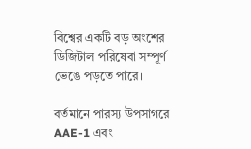বিশ্বের একটি বড় অংশের ডিজিটাল পরিষেবা সম্পূর্ণ ভেঙে পড়তে পারে।

বর্তমানে পারস্য উপসাগরে AAE-1 এবং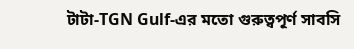টাটা-TGN Gulf-এর মতো গুরুত্বপূর্ণ সাবসি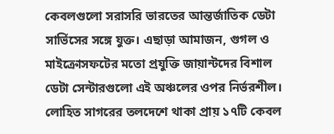কেবলগুলো সরাসরি ভারতের আন্তর্জাতিক ডেটা সার্ভিসের সঙ্গে যুক্ত। এছাড়া আমাজন, গুগল ও মাইক্রোসফটের মতো প্রযুক্তি জায়ান্টদের বিশাল ডেটা সেন্টারগুলো এই অঞ্চলের ওপর নির্ভরশীল। লোহিত সাগরের তলদেশে থাকা প্রায় ১৭টি কেবল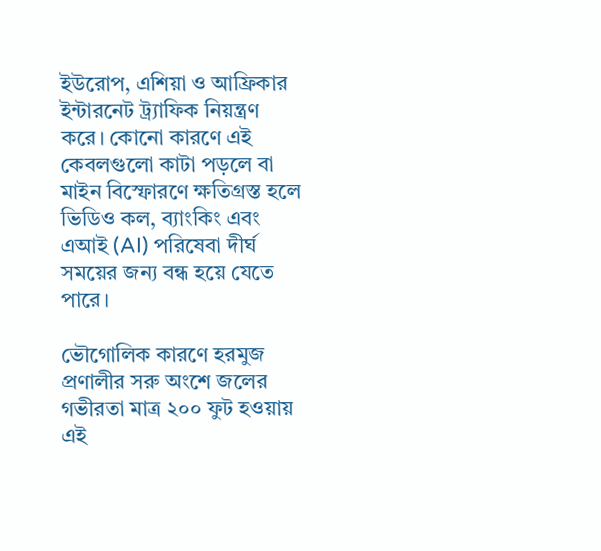ইউরোপ, এশিয়া ও আফ্রিকার ইন্টারনেট ট্র্যাফিক নিয়ন্ত্রণ করে। কোনো কারণে এই কেবলগুলো কাটা পড়লে বা মাইন বিস্ফোরণে ক্ষতিগ্রস্ত হলে ভিডিও কল, ব্যাংকিং এবং এআই (AI) পরিষেবা দীর্ঘ সময়ের জন্য বন্ধ হয়ে যেতে পারে।

ভৌগোলিক কারণে হরমুজ প্রণালীর সরু অংশে জলের গভীরতা মাত্র ২০০ ফুট হওয়ায় এই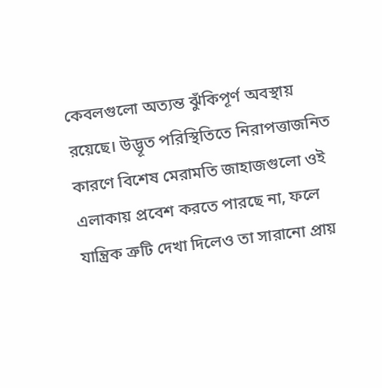কেবলগুলো অত্যন্ত ঝুঁকিপূর্ণ অবস্থায় রয়েছে। উদ্ভূত পরিস্থিতিতে নিরাপত্তাজনিত কারণে বিশেষ মেরামতি জাহাজগুলো ওই এলাকায় প্রবেশ করতে পারছে না, ফলে যান্ত্রিক ত্রুটি দেখা দিলেও তা সারানো প্রায়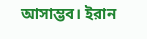আসাম্ভব। ইরান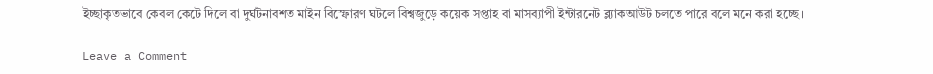ইচ্ছাকৃতভাবে কেবল কেটে দিলে বা দুর্ঘটনাবশত মাইন বিস্ফোরণ ঘটলে বিশ্বজুড়ে কয়েক সপ্তাহ বা মাসব্যাপী ইন্টারনেট ব্ল্যাকআউট চলতে পারে বলে মনে করা হচ্ছে।

Leave a Comment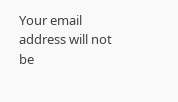Your email address will not be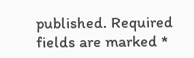published. Required fields are marked *